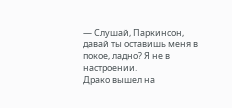— Слушай, Паркинсон, давай ты оставишь меня в покое, ладно? Я не в настроении.
Драко вышел на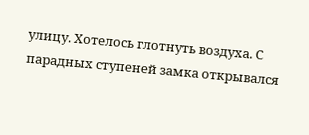улицу. Хотелось глотнуть воздуха. С парадных ступеней замка открывался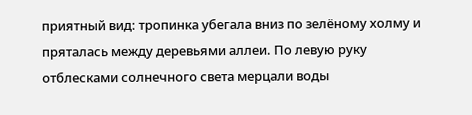приятный вид: тропинка убегала вниз по зелёному холму и пряталась между деревьями аллеи. По левую руку отблесками солнечного света мерцали воды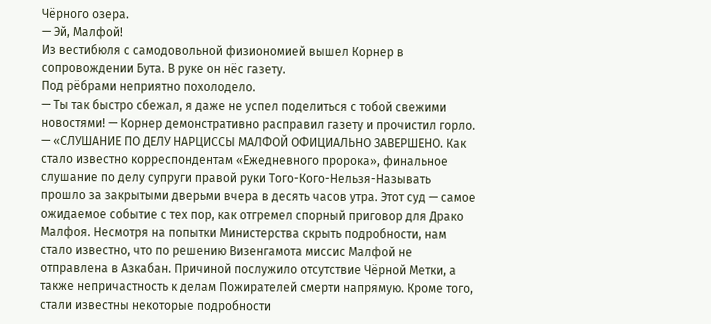Чёрного озера.
— Эй, Малфой!
Из вестибюля с самодовольной физиономией вышел Корнер в сопровождении Бута. В руке он нёс газету.
Под рёбрами неприятно похолодело.
— Ты так быстро сбежал, я даже не успел поделиться с тобой свежими новостями! — Корнер демонстративно расправил газету и прочистил горло. — «СЛУШАНИЕ ПО ДЕЛУ НАРЦИССЫ МАЛФОЙ ОФИЦИАЛЬНО ЗАВЕРШЕНО. Как стало известно корреспондентам «Ежедневного пророка», финальное слушание по делу супруги правой руки Того-Кого-Нельзя-Называть прошло за закрытыми дверьми вчера в десять часов утра. Этот суд — самое ожидаемое событие с тех пор, как отгремел спорный приговор для Драко Малфоя. Несмотря на попытки Министерства скрыть подробности, нам стало известно, что по решению Визенгамота миссис Малфой не отправлена в Азкабан. Причиной послужило отсутствие Чёрной Метки, а также непричастность к делам Пожирателей смерти напрямую. Кроме того, стали известны некоторые подробности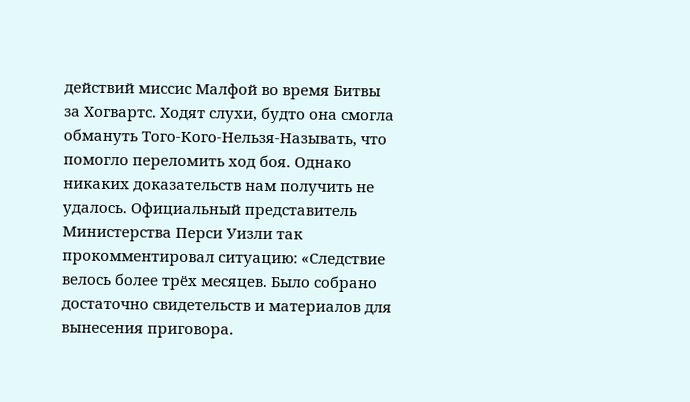действий миссис Малфой во время Битвы за Хогвартс. Ходят слухи, будто она смогла обмануть Того-Кого-Нельзя-Называть, что помогло переломить ход боя. Однако никаких доказательств нам получить не удалось. Официальный представитель Министерства Перси Уизли так прокомментировал ситуацию: «Следствие велось более трёх месяцев. Было собрано достаточно свидетельств и материалов для вынесения приговора.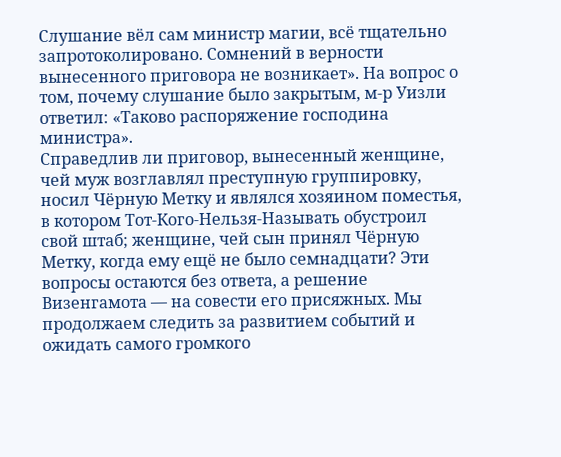Слушание вёл сам министр магии, всё тщательно запротоколировано. Сомнений в верности вынесенного приговора не возникает». На вопрос о том, почему слушание было закрытым, м-р Уизли ответил: «Таково распоряжение господина министра».
Справедлив ли приговор, вынесенный женщине, чей муж возглавлял преступную группировку, носил Чёрную Метку и являлся хозяином поместья, в котором Тот-Кого-Нельзя-Называть обустроил свой штаб; женщине, чей сын принял Чёрную Метку, когда ему ещё не было семнадцати? Эти вопросы остаются без ответа, а решение Визенгамота — на совести его присяжных. Мы продолжаем следить за развитием событий и ожидать самого громкого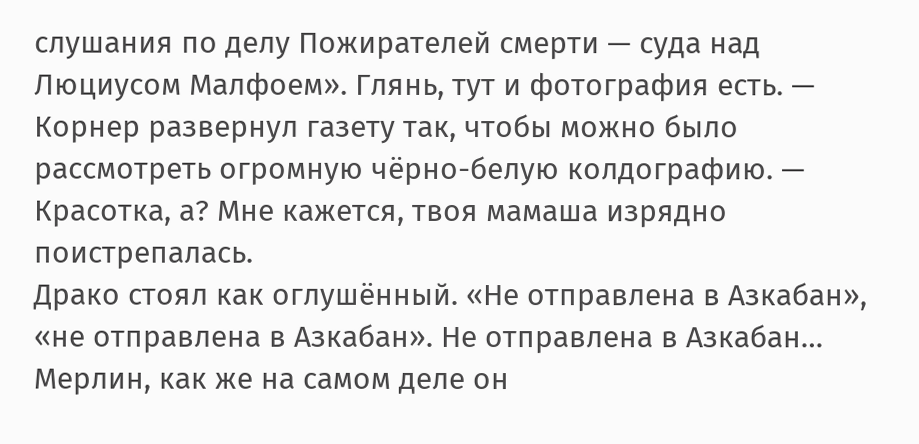слушания по делу Пожирателей смерти — суда над Люциусом Малфоем». Глянь, тут и фотография есть. — Корнер развернул газету так, чтобы можно было рассмотреть огромную чёрно-белую колдографию. — Красотка, а? Мне кажется, твоя мамаша изрядно поистрепалась.
Драко стоял как оглушённый. «Не отправлена в Азкабан», «не отправлена в Азкабан». Не отправлена в Азкабан… Мерлин, как же на самом деле он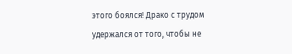этого боялся! Драко с трудом удержался от того, чтобы не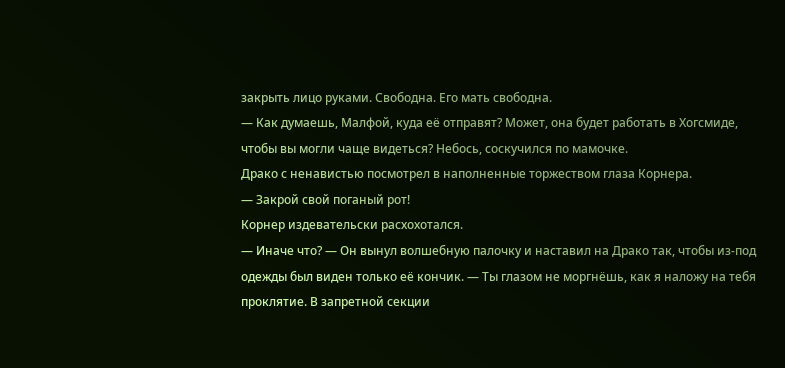закрыть лицо руками. Свободна. Его мать свободна.
— Как думаешь, Малфой, куда её отправят? Может, она будет работать в Хогсмиде, чтобы вы могли чаще видеться? Небось, соскучился по мамочке.
Драко с ненавистью посмотрел в наполненные торжеством глаза Корнера.
— Закрой свой поганый рот!
Корнер издевательски расхохотался.
— Иначе что? — Он вынул волшебную палочку и наставил на Драко так, чтобы из-под одежды был виден только её кончик. — Ты глазом не моргнёшь, как я наложу на тебя проклятие. В запретной секции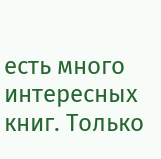есть много интересных книг. Только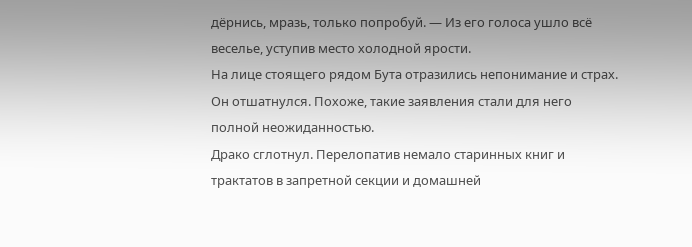дёрнись, мразь, только попробуй. — Из его голоса ушло всё веселье, уступив место холодной ярости.
На лице стоящего рядом Бута отразились непонимание и страх. Он отшатнулся. Похоже, такие заявления стали для него полной неожиданностью.
Драко сглотнул. Перелопатив немало старинных книг и трактатов в запретной секции и домашней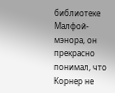библиотеке Малфой-мэнора, он прекрасно понимал, что Корнер не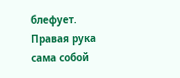блефует. Правая рука сама собой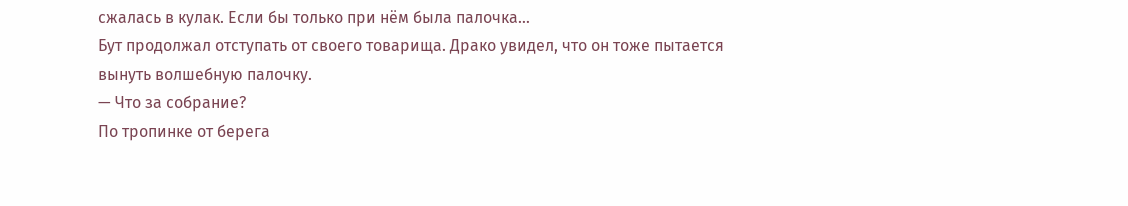сжалась в кулак. Если бы только при нём была палочка…
Бут продолжал отступать от своего товарища. Драко увидел, что он тоже пытается вынуть волшебную палочку.
— Что за собрание?
По тропинке от берега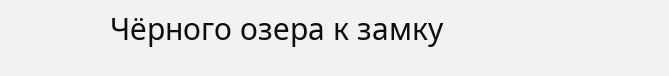Чёрного озера к замку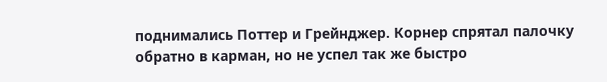поднимались Поттер и Грейнджер. Корнер спрятал палочку обратно в карман, но не успел так же быстро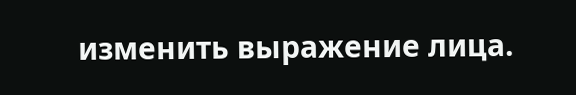изменить выражение лица.